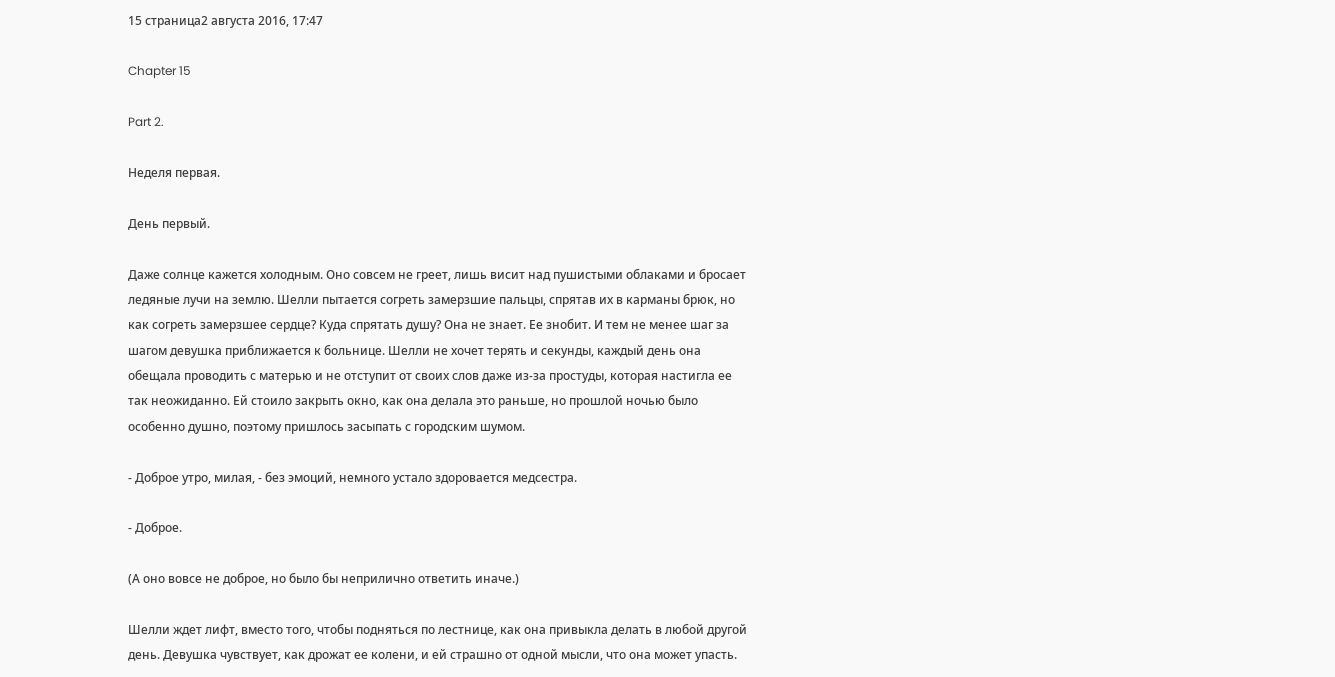15 страница2 августа 2016, 17:47

Chapter 15

Part 2.

Неделя первая.

День первый.

Даже солнце кажется холодным. Оно совсем не греет, лишь висит над пушистыми облаками и бросает ледяные лучи на землю. Шелли пытается согреть замерзшие пальцы, спрятав их в карманы брюк, но как согреть замерзшее сердце? Куда спрятать душу? Она не знает. Ее знобит. И тем не менее шаг за шагом девушка приближается к больнице. Шелли не хочет терять и секунды, каждый день она обещала проводить с матерью и не отступит от своих слов даже из-за простуды, которая настигла ее так неожиданно. Ей стоило закрыть окно, как она делала это раньше, но прошлой ночью было особенно душно, поэтому пришлось засыпать с городским шумом.

- Доброе утро, милая, - без эмоций, немного устало здоровается медсестра.

- Доброе.

(А оно вовсе не доброе, но было бы неприлично ответить иначе.)

Шелли ждет лифт, вместо того, чтобы подняться по лестнице, как она привыкла делать в любой другой день. Девушка чувствует, как дрожат ее колени, и ей страшно от одной мысли, что она может упасть.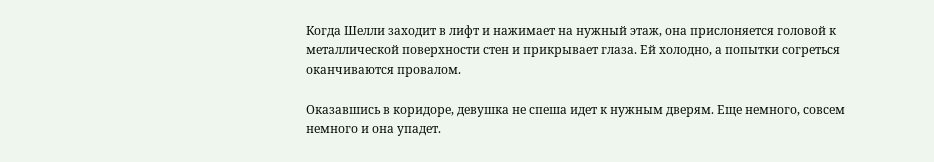Когда Шелли заходит в лифт и нажимает на нужный этаж, она прислоняется головой к металлической поверхности стен и прикрывает глаза. Ей холодно, а попытки согреться оканчиваются провалом.

Оказавшись в коридоре, девушка не спеша идет к нужным дверям. Еще немного, совсем немного и она упадет.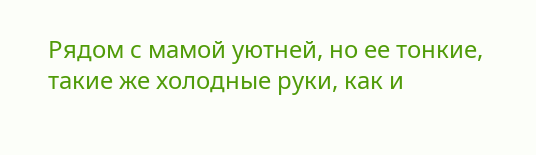Рядом с мамой уютней, но ее тонкие, такие же холодные руки, как и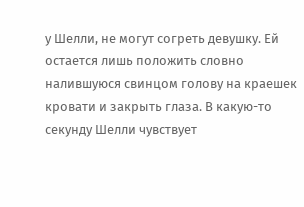у Шелли, не могут согреть девушку. Ей остается лишь положить словно налившуюся свинцом голову на краешек кровати и закрыть глаза. В какую-то секунду Шелли чувствует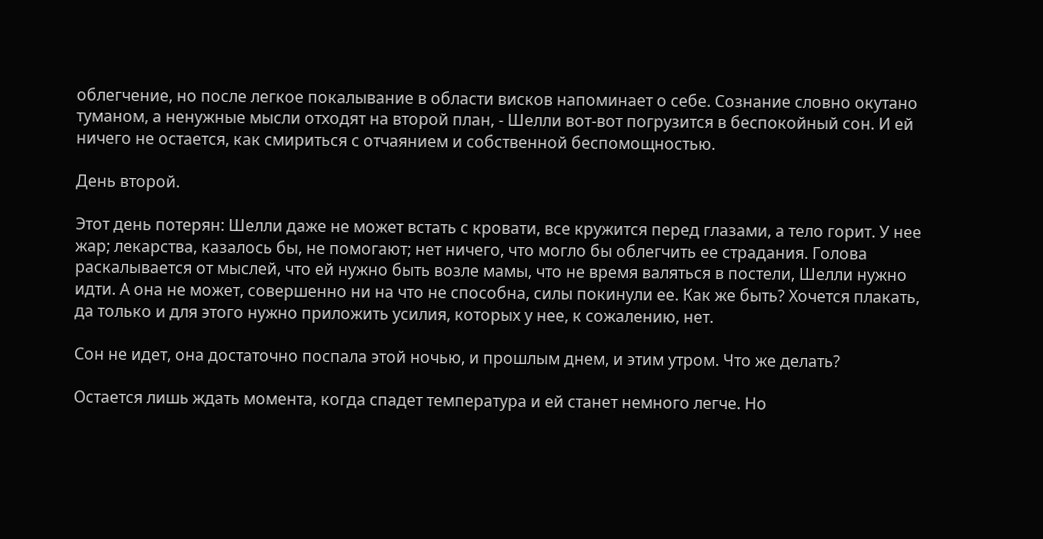облегчение, но после легкое покалывание в области висков напоминает о себе. Сознание словно окутано туманом, а ненужные мысли отходят на второй план, - Шелли вот-вот погрузится в беспокойный сон. И ей ничего не остается, как смириться с отчаянием и собственной беспомощностью.

День второй.

Этот день потерян: Шелли даже не может встать с кровати, все кружится перед глазами, а тело горит. У нее жар; лекарства, казалось бы, не помогают; нет ничего, что могло бы облегчить ее страдания. Голова раскалывается от мыслей, что ей нужно быть возле мамы, что не время валяться в постели, Шелли нужно идти. А она не может, совершенно ни на что не способна, силы покинули ее. Как же быть? Хочется плакать, да только и для этого нужно приложить усилия, которых у нее, к сожалению, нет.

Сон не идет, она достаточно поспала этой ночью, и прошлым днем, и этим утром. Что же делать?

Остается лишь ждать момента, когда спадет температура и ей станет немного легче. Но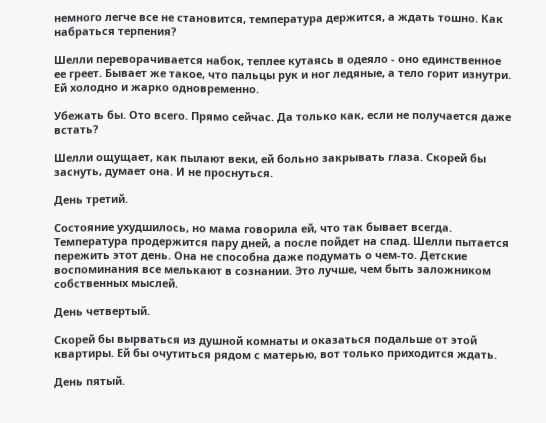немного легче все не становится, температура держится, а ждать тошно. Как набраться терпения?

Шелли переворачивается набок, теплее кутаясь в одеяло - оно единственное ее греет. Бывает же такое, что пальцы рук и ног ледяные, а тело горит изнутри. Ей холодно и жарко одновременно.

Убежать бы. Ото всего. Прямо сейчас. Да только как, если не получается даже встать?

Шелли ощущает, как пылают веки, ей больно закрывать глаза. Скорей бы заснуть, думает она. И не проснуться.

День третий.

Состояние ухудшилось, но мама говорила ей, что так бывает всегда. Температура продержится пару дней, а после пойдет на спад. Шелли пытается пережить этот день. Она не способна даже подумать о чем-то. Детские воспоминания все мелькают в сознании. Это лучше, чем быть заложником собственных мыслей.

День четвертый.

Скорей бы вырваться из душной комнаты и оказаться подальше от этой квартиры. Ей бы очутиться рядом с матерью, вот только приходится ждать.

День пятый.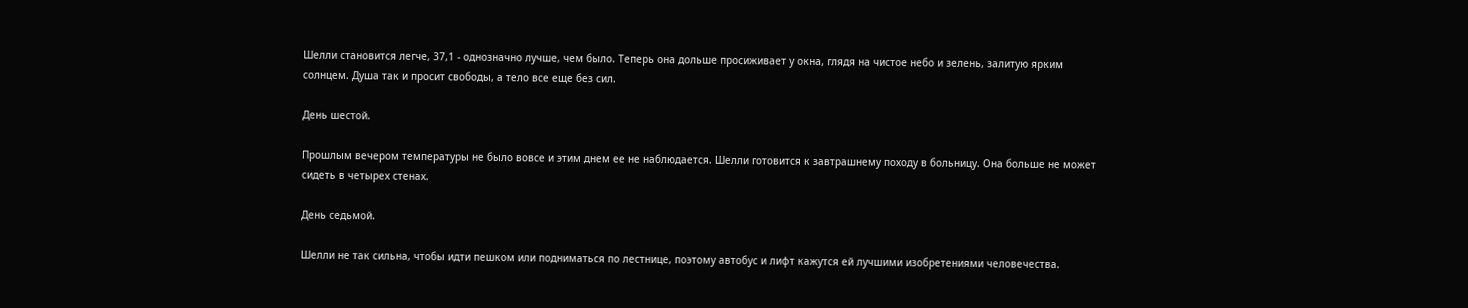Шелли становится легче, 37,1 - однозначно лучше, чем было. Теперь она дольше просиживает у окна, глядя на чистое небо и зелень, залитую ярким солнцем. Душа так и просит свободы, а тело все еще без сил.

День шестой.

Прошлым вечером температуры не было вовсе и этим днем ее не наблюдается. Шелли готовится к завтрашнему походу в больницу. Она больше не может сидеть в четырех стенах.

День седьмой.

Шелли не так сильна, чтобы идти пешком или подниматься по лестнице, поэтому автобус и лифт кажутся ей лучшими изобретениями человечества.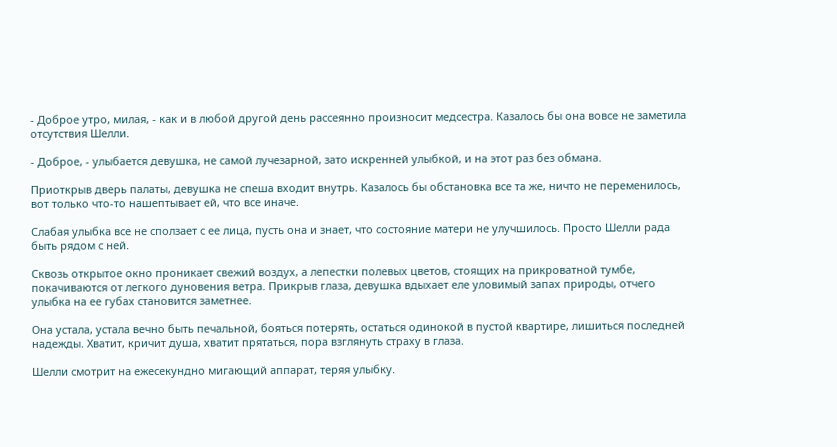- Доброе утро, милая, - как и в любой другой день рассеянно произносит медсестра. Казалось бы она вовсе не заметила отсутствия Шелли.

- Доброе, - улыбается девушка, не самой лучезарной, зато искренней улыбкой, и на этот раз без обмана.

Приоткрыв дверь палаты, девушка не спеша входит внутрь. Казалось бы обстановка все та же, ничто не переменилось, вот только что-то нашептывает ей, что все иначе.

Слабая улыбка все не сползает с ее лица, пусть она и знает, что состояние матери не улучшилось. Просто Шелли рада быть рядом с ней.

Сквозь открытое окно проникает свежий воздух, а лепестки полевых цветов, стоящих на прикроватной тумбе, покачиваются от легкого дуновения ветра. Прикрыв глаза, девушка вдыхает еле уловимый запах природы, отчего улыбка на ее губах становится заметнее.

Она устала, устала вечно быть печальной, бояться потерять, остаться одинокой в пустой квартире, лишиться последней надежды. Хватит, кричит душа, хватит прятаться, пора взглянуть страху в глаза.

Шелли смотрит на ежесекундно мигающий аппарат, теряя улыбку.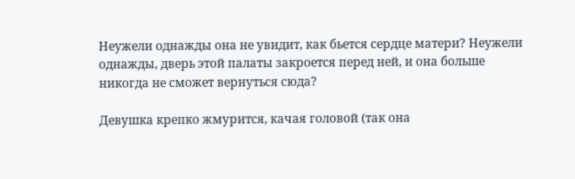Неужели однажды она не увидит, как бьется сердце матери? Неужели однажды, дверь этой палаты закроется перед ней, и она больше никогда не сможет вернуться сюда?

Девушка крепко жмурится, качая головой (так она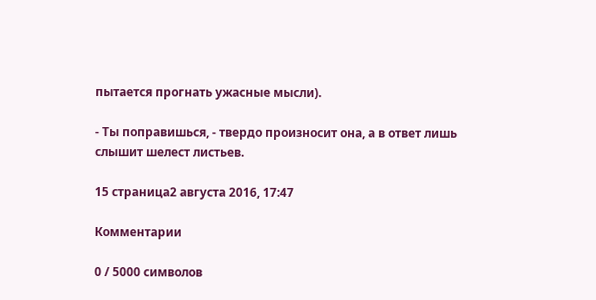пытается прогнать ужасные мысли).

- Ты поправишься, - твердо произносит она, а в ответ лишь слышит шелест листьев.

15 страница2 августа 2016, 17:47

Комментарии

0 / 5000 символов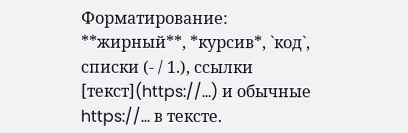Форматирование: **жирный**, *курсив*, `код`, списки (- / 1.), ссылки [текст](https://…) и обычные https://… в тексте.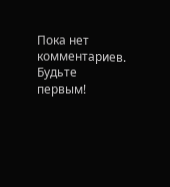Пока нет комментариев. Будьте первым!